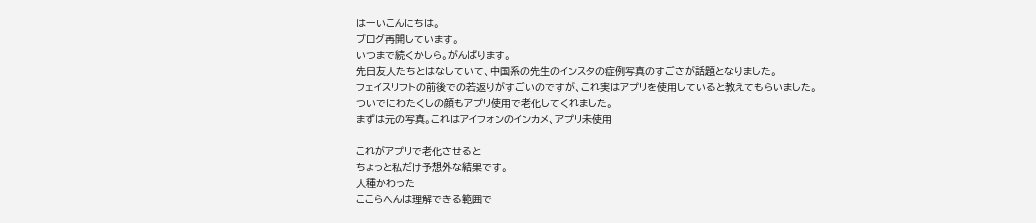はーいこんにちは。
ブログ再開しています。
いつまで続くかしら。がんばります。
先日友人たちとはなしていて、中国系の先生のインスタの症例写真のすごさが話題となりました。
フェイスリフトの前後での若返りがすごいのですが、これ実はアプリを使用していると教えてもらいました。
ついでにわたくしの顔もアプリ使用で老化してくれました。
まずは元の写真。これはアイフォンのインカメ、アプリ未使用

これがアプリで老化させると
ちょっと私だけ予想外な結果です。
人種かわった
ここらへんは理解できる範囲で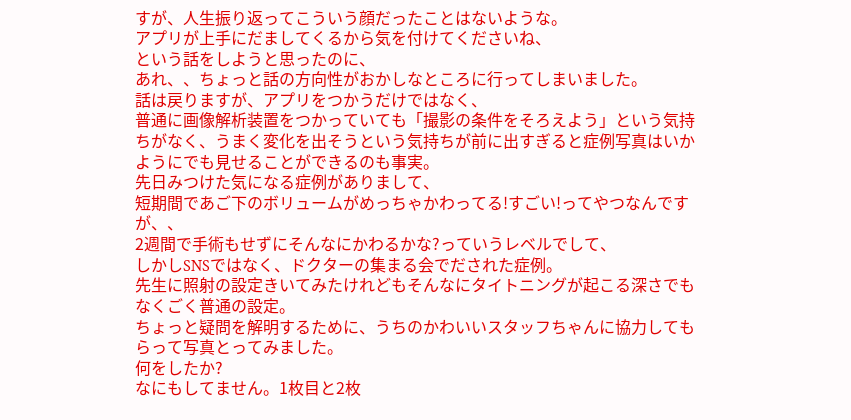すが、人生振り返ってこういう顔だったことはないような。
アプリが上手にだましてくるから気を付けてくださいね、
という話をしようと思ったのに、
あれ、、ちょっと話の方向性がおかしなところに行ってしまいました。
話は戻りますが、アプリをつかうだけではなく、
普通に画像解析装置をつかっていても「撮影の条件をそろえよう」という気持ちがなく、うまく変化を出そうという気持ちが前に出すぎると症例写真はいかようにでも見せることができるのも事実。
先日みつけた気になる症例がありまして、
短期間であご下のボリュームがめっちゃかわってる!すごい!ってやつなんですが、、
2週間で手術もせずにそんなにかわるかな?っていうレベルでして、
しかしSNSではなく、ドクターの集まる会でだされた症例。
先生に照射の設定きいてみたけれどもそんなにタイトニングが起こる深さでもなくごく普通の設定。
ちょっと疑問を解明するために、うちのかわいいスタッフちゃんに協力してもらって写真とってみました。
何をしたか?
なにもしてません。1枚目と2枚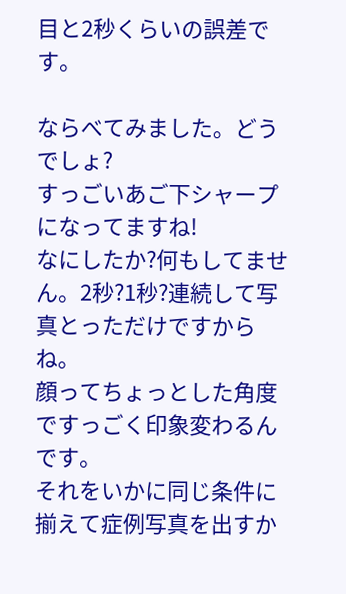目と2秒くらいの誤差です。

ならべてみました。どうでしょ?
すっごいあご下シャープになってますね!
なにしたか?何もしてません。2秒?1秒?連続して写真とっただけですからね。
顔ってちょっとした角度ですっごく印象変わるんです。
それをいかに同じ条件に揃えて症例写真を出すか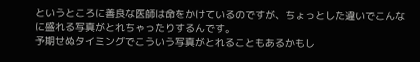というところに善良な医師は命をかけているのですが、ちょっとした違いでこんなに盛れる写真がとれちゃったりするんです。
予期せぬタイミングでこういう写真がとれることもあるかもし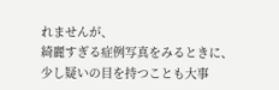れませんが、
綺麗すぎる症例写真をみるときに、
少し疑いの目を持つことも大事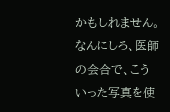かもしれません。
なんにしろ、医師の会合で、こういった写真を使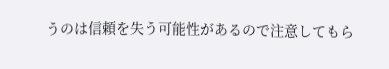うのは信頼を失う可能性があるので注意してもら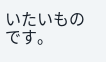いたいものです。